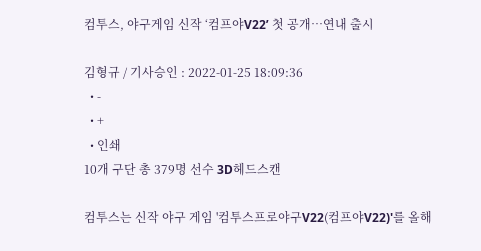컴투스, 야구게임 신작 ‘컴프야V22’ 첫 공개…연내 출시

김형규 / 기사승인 : 2022-01-25 18:09:36
  • -
  • +
  • 인쇄
10개 구단 총 379명 선수 3D헤드스캔

컴투스는 신작 야구 게임 '컴투스프로야구V22(컴프야V22)'를 올해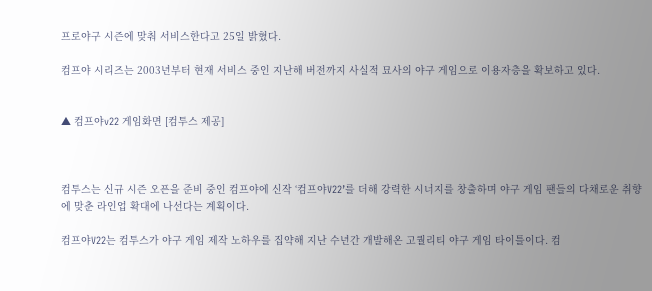프로야구 시즌에 맞춰 서비스한다고 25일 밝혔다.

컴프야 시리즈는 2003년부터 현재 서비스 중인 지난해 버전까지 사실적 묘사의 야구 게임으로 이용자층을 확보하고 있다.


▲ 컴프야v22 게임화면 [컴투스 제공]



컴투스는 신규 시즌 오픈을 준비 중인 컴프야에 신작 ‘컴프야V22’를 더해 강력한 시너지를 창출하며 야구 게임 팬들의 다채로운 취향에 맞춘 라인업 확대에 나선다는 계획이다.

컴프야V22는 컴투스가 야구 게임 제작 노하우를 집약해 지난 수년간 개발해온 고퀄리티 야구 게임 타이틀이다. 컴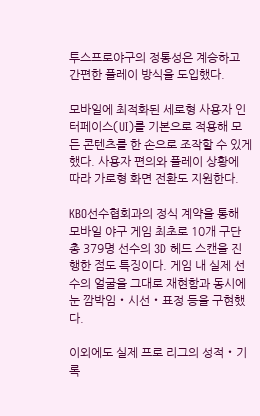투스프로야구의 정통성은 계승하고 간편한 플레이 방식을 도입했다.

모바일에 최적화된 세로형 사용자 인터페이스(UI)를 기본으로 적용해 모든 콘텐츠를 한 손으로 조작할 수 있게 했다. 사용자 편의와 플레이 상황에 따라 가로형 화면 전환도 지원한다.

KBO선수협회과의 정식 계약을 통해 모바일 야구 게임 최초로 10개 구단 총 379명 선수의 3D 헤드 스캔을 진행한 점도 특징이다. 게임 내 실제 선수의 얼굴을 그대로 재현함과 동시에 눈 깜박임‧시선‧표정 등을 구현했다.

이외에도 실제 프로 리그의 성적‧기록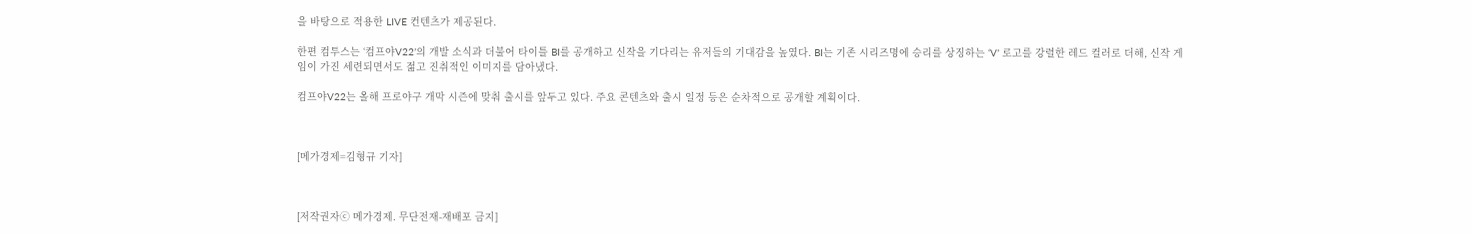을 바탕으로 적용한 LIVE 컨텐츠가 제공된다.

한편 컴투스는 ‘컴프야V22’의 개발 소식과 더불어 타이틀 BI를 공개하고 신작을 기다리는 유저들의 기대감을 높였다. BI는 기존 시리즈명에 승리를 상징하는 ‘V’ 로고를 강렬한 레드 컬러로 더해, 신작 게임이 가진 세련되면서도 젊고 진취적인 이미지를 담아냈다.

컴프야V22는 올해 프로야구 개막 시즌에 맞춰 출시를 앞두고 있다. 주요 콘텐츠와 출시 일정 등은 순차적으로 공개할 계획이다.



[메가경제=김형규 기자]



[저작권자ⓒ 메가경제. 무단전재-재배포 금지]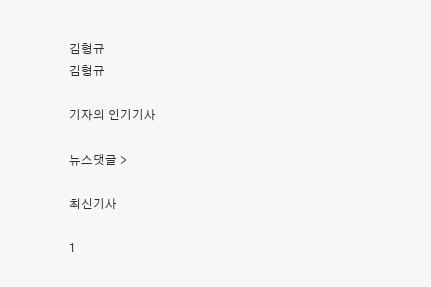김형규
김형규

기자의 인기기사

뉴스댓글 >

최신기사

1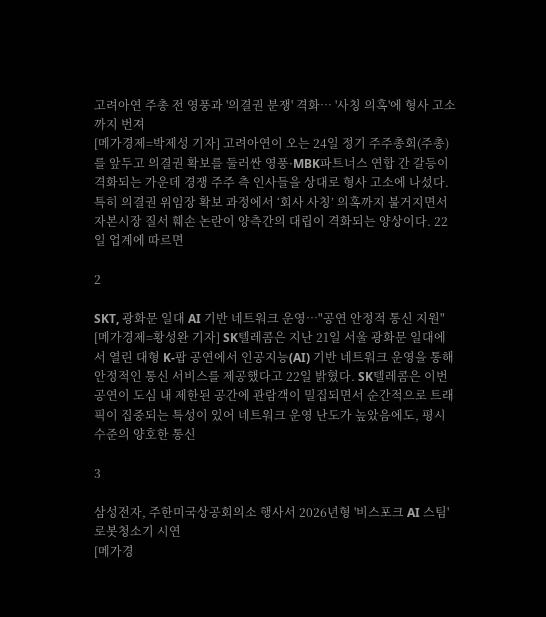고려아연 주총 전 영풍과 '의결권 분쟁' 격화… '사칭 의혹'에 형사 고소까지 번져
[메가경제=박제성 기자] 고려아연이 오는 24일 정기 주주총회(주총)를 앞두고 의결권 확보를 둘러싼 영풍·MBK파트너스 연합 간 갈등이 격화되는 가운데 경쟁 주주 측 인사들을 상대로 형사 고소에 나섰다. 특히 의결권 위임장 확보 과정에서 ‘회사 사칭’ 의혹까지 불거지면서 자본시장 질서 훼손 논란이 양측간의 대립이 격화되는 양상이다. 22일 업계에 따르면

2

SKT, 광화문 일대 AI 기반 네트워크 운영…"공연 안정적 통신 지원"
[메가경제=황성완 기자] SK텔레콤은 지난 21일 서울 광화문 일대에서 열린 대형 K-팝 공연에서 인공지능(AI) 기반 네트워크 운영을 통해 안정적인 통신 서비스를 제공했다고 22일 밝혔다. SK텔레콤은 이번 공연이 도심 내 제한된 공간에 관람객이 밀집되면서 순간적으로 트래픽이 집중되는 특성이 있어 네트워크 운영 난도가 높았음에도, 평시 수준의 양호한 통신

3

삼성전자, 주한미국상공회의소 행사서 2026년형 '비스포크 AI 스팀' 로봇청소기 시연
[메가경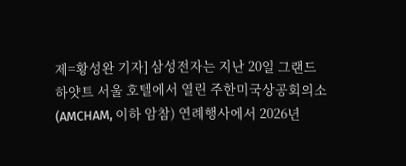제=황성완 기자] 삼성전자는 지난 20일 그랜드 하얏트 서울 호텔에서 열린 주한미국상공회의소(AMCHAM, 이하 암참) 연례행사에서 2026년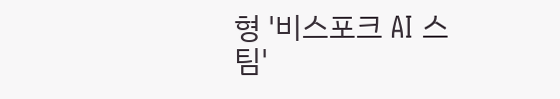형 '비스포크 AI 스팀'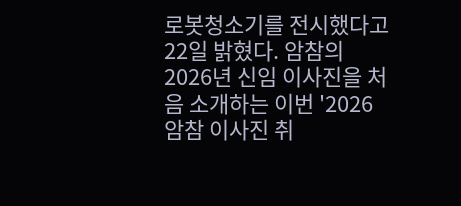로봇청소기를 전시했다고 22일 밝혔다. 암참의 2026년 신임 이사진을 처음 소개하는 이번 '2026 암참 이사진 취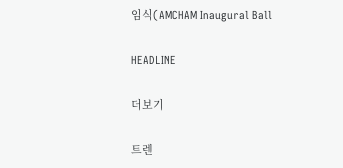임식(AMCHAM Inaugural Ball

HEADLINE

더보기

트렌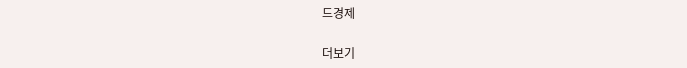드경제

더보기